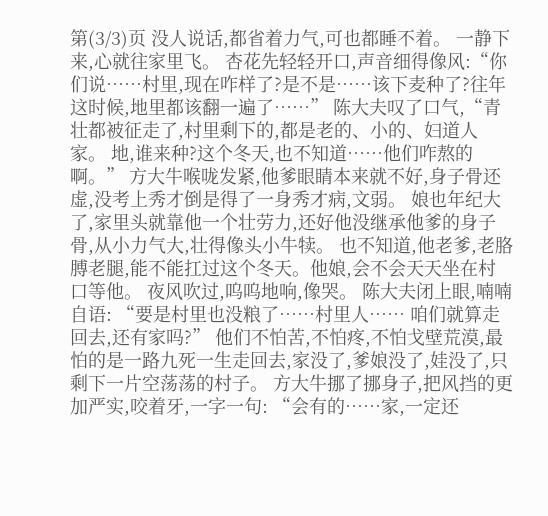第(3/3)页 没人说话,都省着力气,可也都睡不着。 一静下来,心就往家里飞。 杏花先轻轻开口,声音细得像风:“你们说……村里,现在咋样了?是不是……该下麦种了?往年这时候,地里都该翻一遍了……” 陈大夫叹了口气,“青壮都被征走了,村里剩下的,都是老的、小的、妇道人家。 地,谁来种?这个冬天,也不知道……他们咋熬的啊。” 方大牛喉咙发紧,他爹眼睛本来就不好,身子骨还虚,没考上秀才倒是得了一身秀才病,文弱。 娘也年纪大了,家里头就靠他一个壮劳力,还好他没继承他爹的身子骨,从小力气大,壮得像头小牛犊。 也不知道,他老爹,老胳膊老腿,能不能扛过这个冬天。他娘,会不会天天坐在村口等他。 夜风吹过,呜呜地响,像哭。 陈大夫闭上眼,喃喃自语: “要是村里也没粮了……村里人…… 咱们就算走回去,还有家吗?” 他们不怕苦,不怕疼,不怕戈壁荒漠,最怕的是一路九死一生走回去,家没了,爹娘没了,娃没了,只剩下一片空荡荡的村子。 方大牛挪了挪身子,把风挡的更加严实,咬着牙,一字一句: “会有的……家,一定还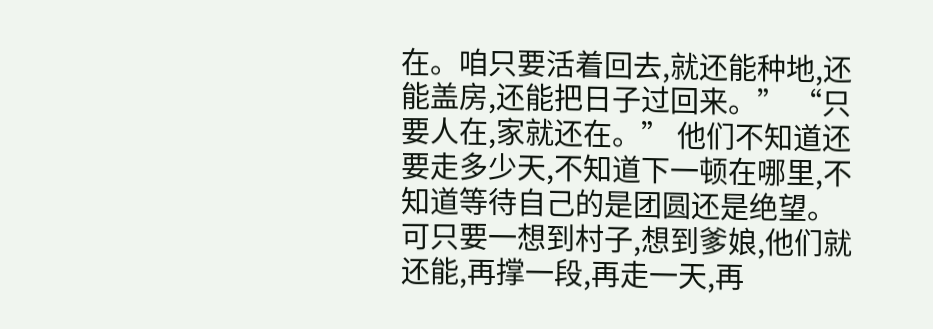在。咱只要活着回去,就还能种地,还能盖房,还能把日子过回来。” “只要人在,家就还在。” 他们不知道还要走多少天,不知道下一顿在哪里,不知道等待自己的是团圆还是绝望。 可只要一想到村子,想到爹娘,他们就还能,再撑一段,再走一天,再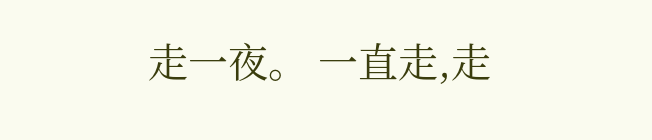走一夜。 一直走,走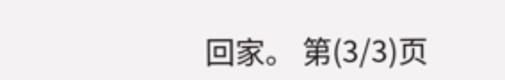回家。 第(3/3)页